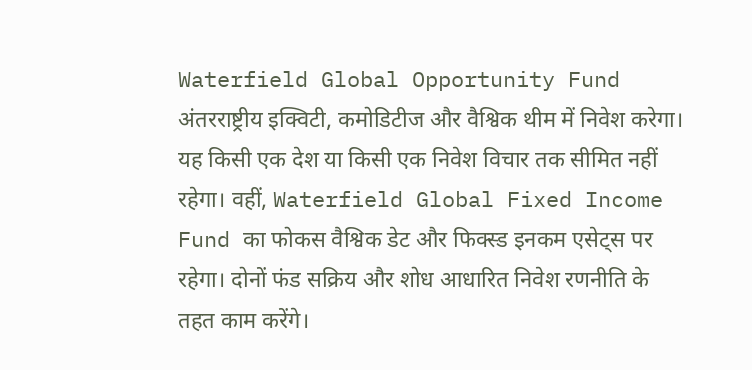Waterfield Global Opportunity Fund अंतरराष्ट्रीय इक्विटी, कमोडिटीज और वैश्विक थीम में निवेश करेगा। यह किसी एक देश या किसी एक निवेश विचार तक सीमित नहीं रहेगा। वहीं, Waterfield Global Fixed Income Fund का फोकस वैश्विक डेट और फिक्स्ड इनकम एसेट्स पर रहेगा। दोनों फंड सक्रिय और शोध आधारित निवेश रणनीति के तहत काम करेंगे।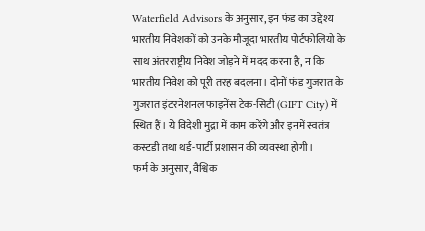Waterfield Advisors के अनुसार, इन फंड का उद्देश्य भारतीय निवेशकों को उनके मौजूदा भारतीय पोर्टफोलियो के साथ अंतरराष्ट्रीय निवेश जोड़ने में मदद करना है, न कि भारतीय निवेश को पूरी तरह बदलना। दोनों फंड गुजरात के गुजरात इंटरनेशनल फाइनेंस टेक-सिटी (GIFT City) में स्थित हैं। ये विदेशी मुद्रा में काम करेंगे और इनमें स्वतंत्र कस्टडी तथा थर्ड-पार्टी प्रशासन की व्यवस्था होगी।
फर्म के अनुसार, वैश्विक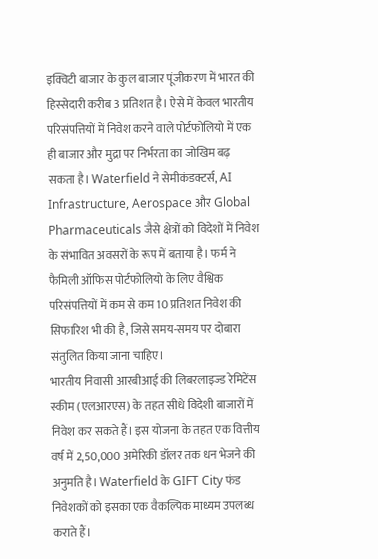इक्विटी बाजार के कुल बाजार पूंजीकरण में भारत की हिस्सेदारी करीब 3 प्रतिशत है। ऐसे में केवल भारतीय परिसंपत्तियों में निवेश करने वाले पोर्टफोलियो में एक ही बाजार और मुद्रा पर निर्भरता का जोखिम बढ़ सकता है। Waterfield ने सेमीकंडक्टर्स, AI Infrastructure, Aerospace और Global Pharmaceuticals जैसे क्षेत्रों को विदेशों में निवेश के संभावित अवसरों के रूप में बताया है। फर्म ने फैमिली ऑफिस पोर्टफोलियो के लिए वैश्विक परिसंपत्तियों में कम से कम 10 प्रतिशत निवेश की सिफारिश भी की है, जिसे समय-समय पर दोबारा संतुलित किया जाना चाहिए।
भारतीय निवासी आरबीआई की लिबरलाइज्ड रेमिटेंस स्कीम (एलआरएस) के तहत सीधे विदेशी बाजारों में निवेश कर सकते हैं। इस योजना के तहत एक वित्तीय वर्ष में 2,50,000 अमेरिकी डॉलर तक धन भेजने की अनुमति है। Waterfield के GIFT City फंड निवेशकों को इसका एक वैकल्पिक माध्यम उपलब्ध कराते हैं।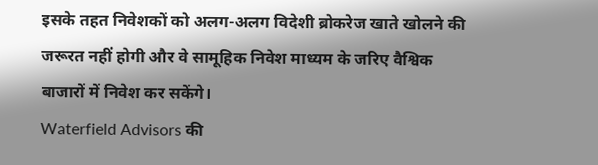इसके तहत निवेशकों को अलग-अलग विदेशी ब्रोकरेज खाते खोलने की जरूरत नहीं होगी और वे सामूहिक निवेश माध्यम के जरिए वैश्विक बाजारों में निवेश कर सकेंगे।
Waterfield Advisors की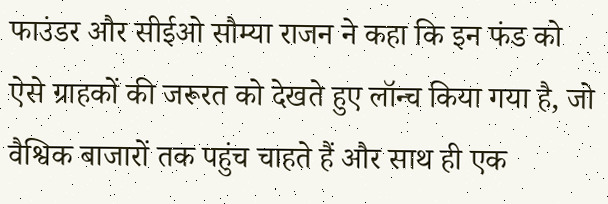फाउंडर और सीईओ सौम्या राजन ने कहा कि इन फंड को ऐसे ग्राहकों की जरूरत को देखते हुए लॉन्च किया गया है, जो वैश्विक बाजारों तक पहुंच चाहते हैं और साथ ही एक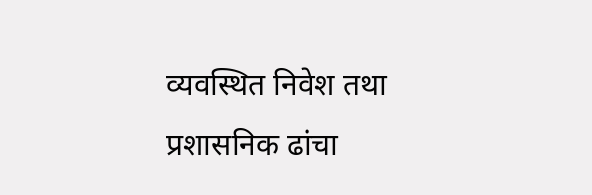व्यवस्थित निवेश तथा प्रशासनिक ढांचा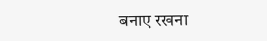बनाए रखना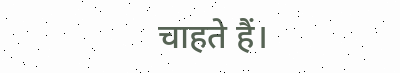चाहते हैं।